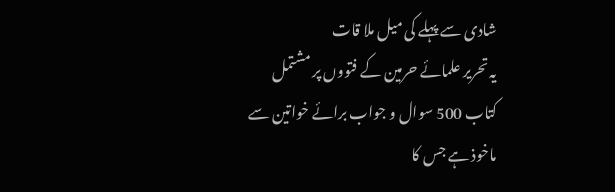شادی سے پہلے کی میل ملا قات
یہ تحریر علمائے حرمین کے فتووں پر مشتمل کتاب 500 سوال و جواب برائے خواتین سے ماخوذ ہے جس کا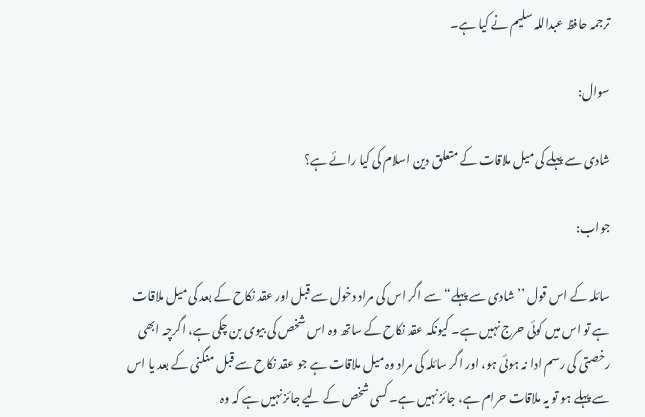ترجمہ حافظ عبداللہ سلیم نے کیا ہے۔

سوال:

شادی سے پہلے کی میل ملاقات کے متعلق دین اسلام کی کیا رائے ہے؟

جواب:

سائلہ کے اس قول ’’ شادی سے پہلے“ سے اگر اس کی مراد دخول سے قبل اور عقد نکاح کے بعد کی میل ملاقات ہے تو اس میں کوئی حرج نہیں ہے۔ کیونکہ عقد نکاح کے ساتھ وہ اس شخص کی بیوی بن چکی ہے، اگرچہ ابھی رخصتی کی رسم ادا نہ ہوئی ہو، اور اگر سائلہ کی مراد وہ میل ملاقات ہے جو عقد نکاح سے قبل منگنی کے بعد یا اس سے پہلے ہو تو یہ ملاقات حرام ہے، جائز نہیں ہے۔ کسی شخص کے لیے جائز نہیں ہے کہ وہ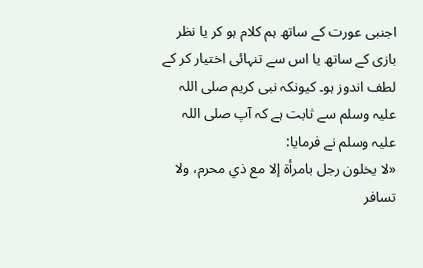اجنبی عورت کے ساتھ ہم کلام ہو کر یا نظر بازی کے ساتھ یا اس سے تنہائی اختیار کر کے لطف اندوز ہو۔ کیونکہ نبی کریم صلی اللہ علیہ وسلم سے ثابت ہے کہ آپ صلی اللہ علیہ وسلم نے فرمایا:
«لا يخلون رجل بامرأة إلا مع ذي محرم، ولا تسافر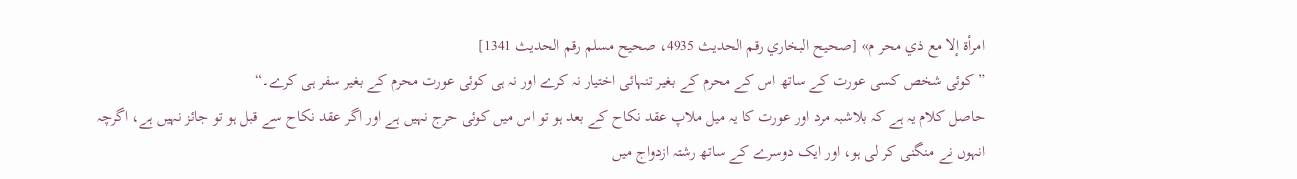امرأة إلا مع ذي محر م» [صحيح البخاري رقم الحديث 4935، صحيح مسلم رقم الحديث 1341]
”کوئی شخص کسی عورت کے ساتھ اس کے محرم کے بغیر تنہائی اختیار نہ کرے اور نہ ہی کوئی عورت محرم کے بغیر سفر ہی کرے۔“
حاصل کلام یہ ہے کہ بلاشبہ مرد اور عورت کا یہ میل ملاپ عقد نکاح کے بعد ہو تو اس میں کوئی حرج نہیں ہے اور اگر عقد نکاح سے قبل ہو تو جائز نہیں ہے، اگرچہ انہوں نے منگنی کر لی ہو، اور ایک دوسرے کے ساتھ رشتہ ازدواج میں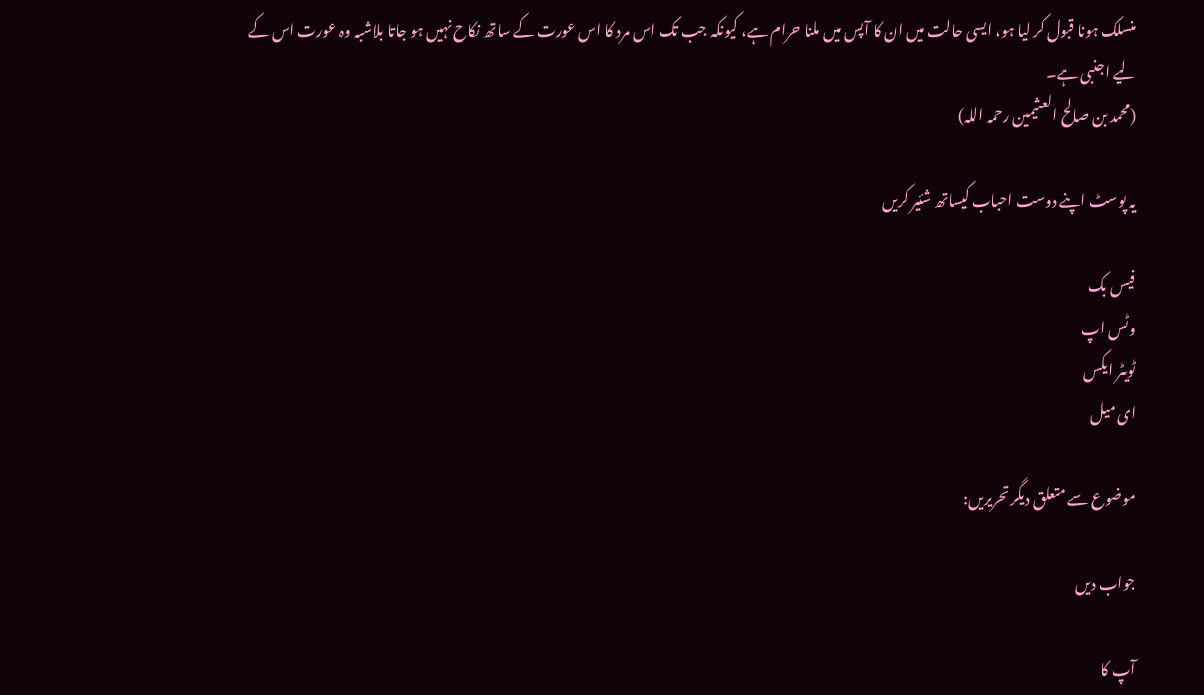منسلک ہونا قبول کر لیا ہو، ایسی حالت میں ان کا آپس میں ملنا حرام ہے، کیونکہ جب تک اس مرد کا اس عورت کے ساتھ نکاح نہیں ہو جاتا بلاشبہ وہ عورت اس کے لیے اجنبی ہے۔
(محمد بن صالح العثیمین رحمہ اللہ)

یہ پوسٹ اپنے دوست احباب کیساتھ شئیر کریں

فیس بک
وٹس اپ
ٹویٹر ایکس
ای میل

موضوع سے متعلق دیگر تحریریں:

جواب دیں

آپ کا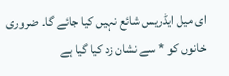ای میل ایڈریس شائع نہیں کیا جائے گا۔ ضروری خانوں کو * سے نشان زد کیا گیا ہے